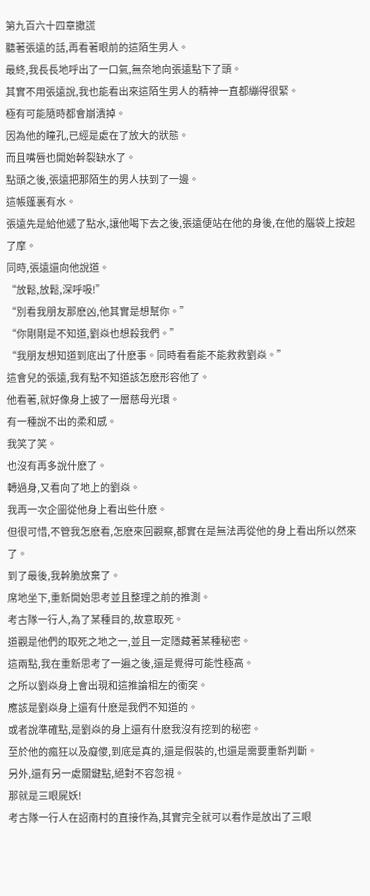第九百六十四章撒謊
聽著張遠的話,再看著眼前的這陌生男人。
最終,我長長地呼出了一口氣,無奈地向張遠點下了頭。
其實不用張遠說,我也能看出來這陌生男人的精神一直都繃得很緊。
極有可能隨時都會崩潰掉。
因為他的瞳孔,已經是處在了放大的狀態。
而且嘴唇也開始幹裂缺水了。
點頭之後,張遠把那陌生的男人扶到了一邊。
這帳篷裏有水。
張遠先是給他遞了點水,讓他喝下去之後,張遠便站在他的身後,在他的腦袋上按起了摩。
同時,張遠還向他說道。
“放鬆,放鬆,深呼吸!”
“別看我朋友那麽凶,他其實是想幫你。”
“你剛剛是不知道,劉焱也想殺我們。”
“我朋友想知道到底出了什麽事。同時看看能不能救救劉焱。”
這會兒的張遠,我有點不知道該怎麽形容他了。
他看著,就好像身上披了一層慈母光環。
有一種說不出的柔和感。
我笑了笑。
也沒有再多說什麽了。
轉過身,又看向了地上的劉焱。
我再一次企圖從他身上看出些什麽。
但很可惜,不管我怎麽看,怎麽來回觀察,都實在是無法再從他的身上看出所以然來了。
到了最後,我幹脆放棄了。
席地坐下,重新開始思考並且整理之前的推測。
考古隊一行人,為了某種目的,故意取死。
道觀是他們的取死之地之一,並且一定隱藏著某種秘密。
這兩點,我在重新思考了一遍之後,還是覺得可能性極高。
之所以劉焱身上會出現和這推論相左的衝突。
應該是劉焱身上還有什麽是我們不知道的。
或者說準確點,是劉焱的身上還有什麽我沒有挖到的秘密。
至於他的瘋狂以及癡傻,到底是真的,還是假裝的,也還是需要重新判斷。
另外,還有另一處關鍵點,絕對不容忽視。
那就是三眼屍妖!
考古隊一行人在詔南村的直接作為,其實完全就可以看作是放出了三眼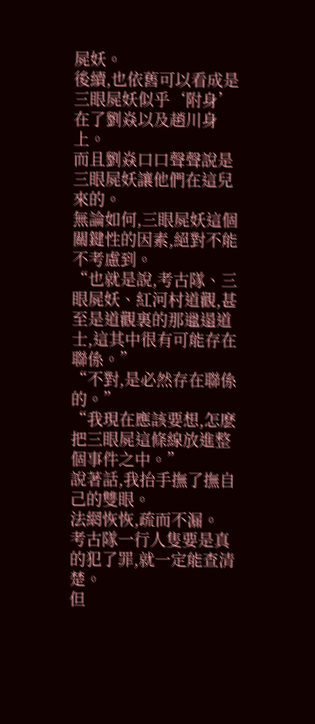屍妖。
後續,也依舊可以看成是三眼屍妖似乎‘附身’在了劉焱以及趙川身上。
而且劉焱口口聲聲說是三眼屍妖讓他們在這兒來的。
無論如何,三眼屍妖這個關鍵性的因素,絕對不能不考慮到。
“也就是說,考古隊、三眼屍妖、紅河村道觀,甚至是道觀裏的那邋遢道士,這其中很有可能存在聯係。”
“不對,是必然存在聯係的。”
“我現在應該要想,怎麽把三眼屍這條線放進整個事件之中。”
說著話,我抬手撫了撫自己的雙眼。
法網恢恢,疏而不漏。
考古隊一行人隻要是真的犯了罪,就一定能查清楚。
但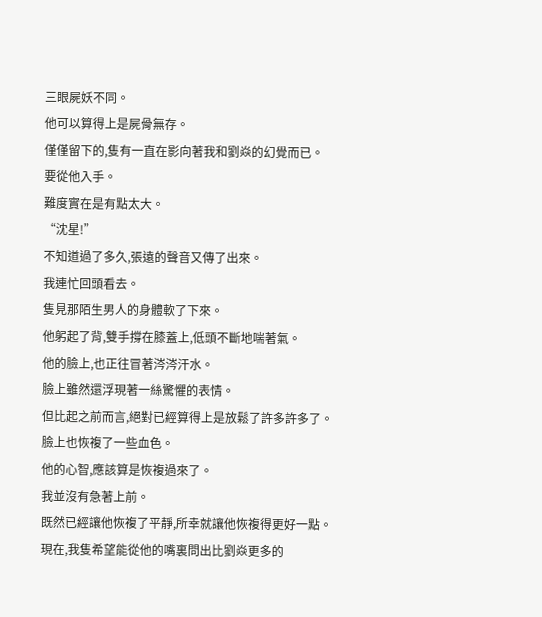三眼屍妖不同。
他可以算得上是屍骨無存。
僅僅留下的,隻有一直在影向著我和劉焱的幻覺而已。
要從他入手。
難度實在是有點太大。
“沈星!”
不知道過了多久,張遠的聲音又傳了出來。
我連忙回頭看去。
隻見那陌生男人的身體軟了下來。
他躬起了背,雙手撐在膝蓋上,低頭不斷地喘著氣。
他的臉上,也正往冒著涔涔汗水。
臉上雖然還浮現著一絲驚懼的表情。
但比起之前而言,絕對已經算得上是放鬆了許多許多了。
臉上也恢複了一些血色。
他的心智,應該算是恢複過來了。
我並沒有急著上前。
既然已經讓他恢複了平靜,所幸就讓他恢複得更好一點。
現在,我隻希望能從他的嘴裏問出比劉焱更多的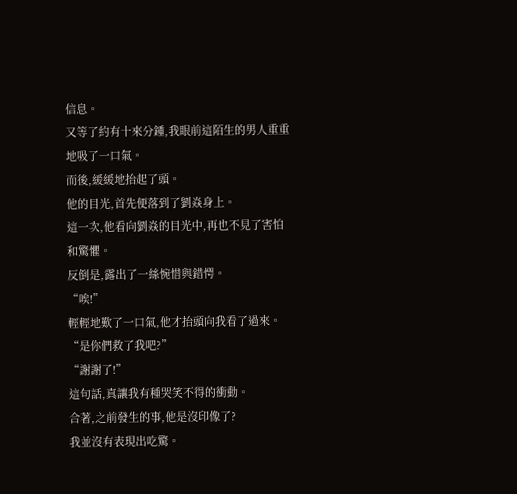信息。
又等了約有十來分鍾,我眼前這陌生的男人重重地吸了一口氣。
而後,緩緩地抬起了頭。
他的目光,首先便落到了劉焱身上。
這一次,他看向劉焱的目光中,再也不見了害怕和驚懼。
反倒是,露出了一絲惋惜與錯愕。
“唉!”
輕輕地歎了一口氣,他才抬頭向我看了過來。
“是你們救了我吧?”
“謝謝了!”
這句話,真讓我有種哭笑不得的衝動。
合著,之前發生的事,他是沒印像了?
我並沒有表現出吃驚。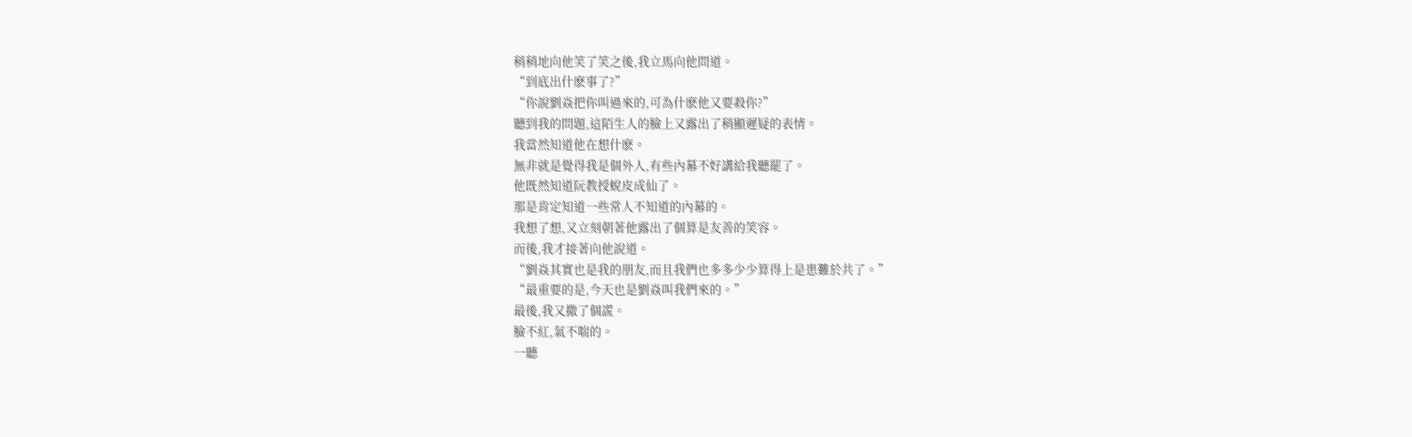稍稍地向他笑了笑之後,我立馬向他問道。
“到底出什麽事了?”
“你說劉焱把你叫過來的,可為什麽他又要殺你?”
聽到我的問題,這陌生人的臉上又露出了稍顯遲疑的表情。
我當然知道他在想什麽。
無非就是覺得我是個外人,有些內幕不好講給我聽罷了。
他既然知道阮教授蛻皮成仙了。
那是肯定知道一些常人不知道的內幕的。
我想了想,又立刻朝著他露出了個算是友善的笑容。
而後,我才接著向他說道。
“劉焱其實也是我的朋友,而且我們也多多少少算得上是患難於共了。”
“最重要的是,今天也是劉焱叫我們來的。”
最後,我又撒了個謊。
臉不紅,氣不喘的。
一聽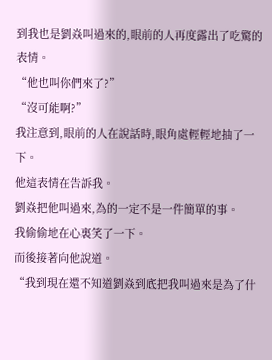到我也是劉焱叫過來的,眼前的人再度露出了吃驚的表情。
“他也叫你們來了?”
“沒可能啊?”
我注意到,眼前的人在說話時,眼角處輕輕地抽了一下。
他這表情在告訴我。
劉焱把他叫過來,為的一定不是一件簡單的事。
我偷偷地在心裏笑了一下。
而後接著向他說道。
“我到現在還不知道劉焱到底把我叫過來是為了什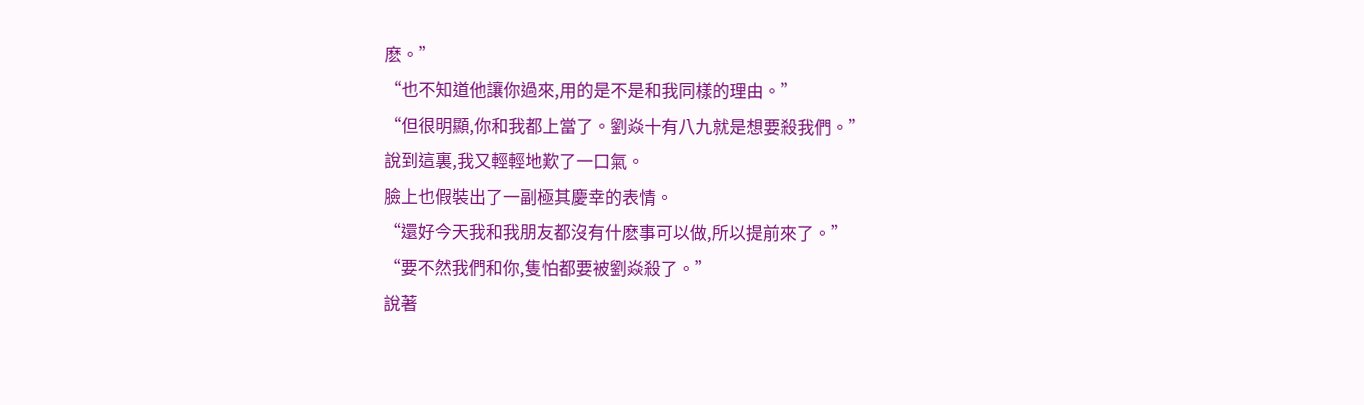麽。”
“也不知道他讓你過來,用的是不是和我同樣的理由。”
“但很明顯,你和我都上當了。劉焱十有八九就是想要殺我們。”
說到這裏,我又輕輕地歎了一口氣。
臉上也假裝出了一副極其慶幸的表情。
“還好今天我和我朋友都沒有什麽事可以做,所以提前來了。”
“要不然我們和你,隻怕都要被劉焱殺了。”
說著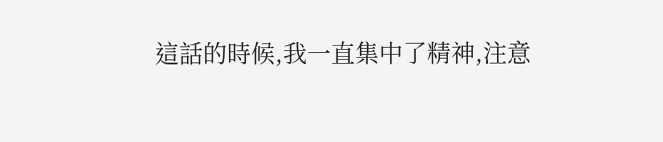這話的時候,我一直集中了精神,注意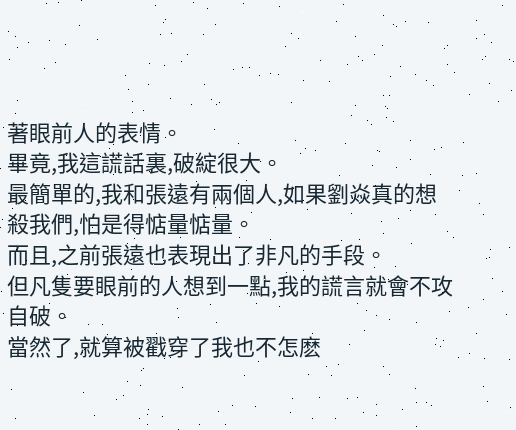著眼前人的表情。
畢竟,我這謊話裏,破綻很大。
最簡單的,我和張遠有兩個人,如果劉焱真的想殺我們,怕是得惦量惦量。
而且,之前張遠也表現出了非凡的手段。
但凡隻要眼前的人想到一點,我的謊言就會不攻自破。
當然了,就算被戳穿了我也不怎麽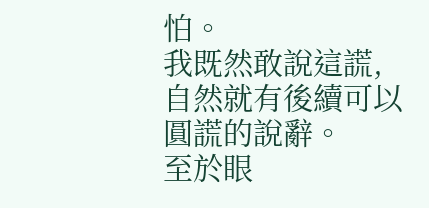怕。
我既然敢說這謊,自然就有後續可以圓謊的說辭。
至於眼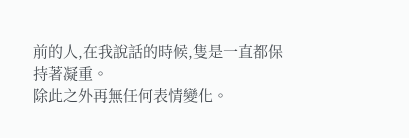前的人,在我說話的時候,隻是一直都保持著凝重。
除此之外再無任何表情變化。